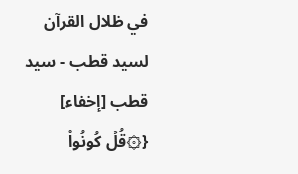في ظلال القرآن لسيد قطب - سيد قطب [إخفاء]
{۞قُلۡ كُونُواْ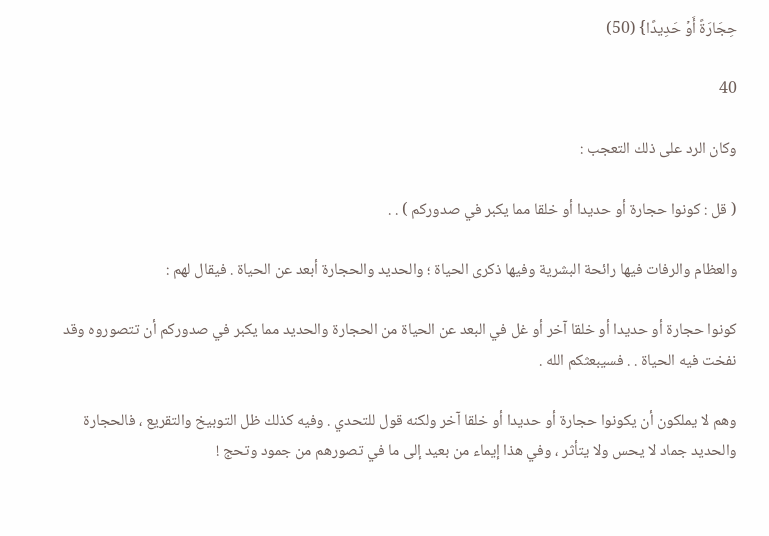حِجَارَةً أَوۡ حَدِيدًا} (50)

40

وكان الرد على ذلك التعجب :

( قل : كونوا حجارة أو حديدا أو خلقا مما يكبر في صدوركم ) . .

والعظام والرفات فيها رائحة البشرية وفيها ذكرى الحياة ؛ والحديد والحجارة أبعد عن الحياة . فيقال لهم :

كونوا حجارة أو حديدا أو خلقا آخر أو غل في البعد عن الحياة من الحجارة والحديد مما يكبر في صدوركم أن تتصوروه وقد نفخت فيه الحياة . . فسيبعثكم الله .

وهم لا يملكون أن يكونوا حجارة أو حديدا أو خلقا آخر ولكنه قول للتحدي . وفيه كذلك ظل التوبيخ والتقريع ، فالحجارة والحديد جماد لا يحس ولا يتأثر ، وفي هذا إيماء من بعيد إلى ما في تصورهم من جمود وتحج !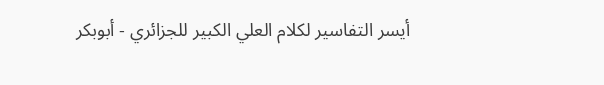أيسر التفاسير لكلام العلي الكبير للجزائري - أبوبكر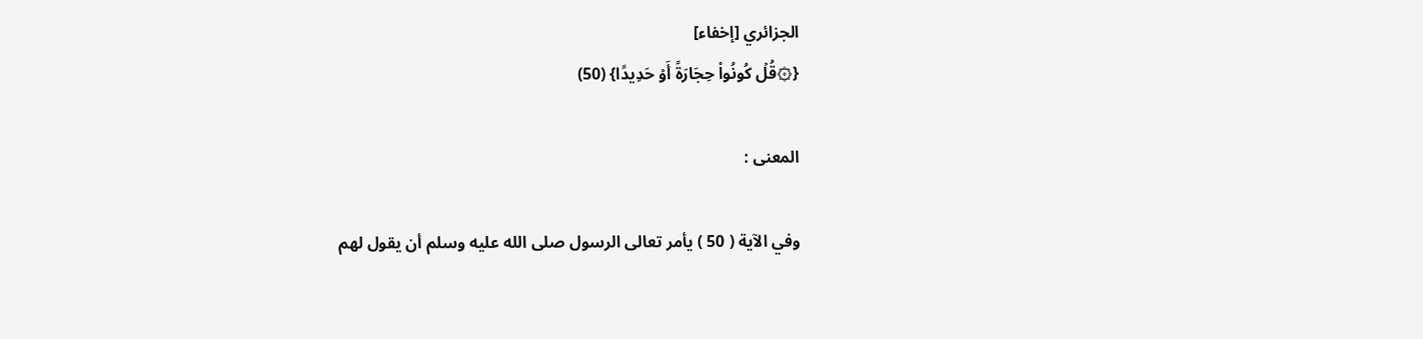الجزائري [إخفاء]
{۞قُلۡ كُونُواْ حِجَارَةً أَوۡ حَدِيدًا} (50)

المعنى :

وفي الآية ( 50 ) يأمر تعالى الرسول صلى الله عليه وسلم أن يقول لهم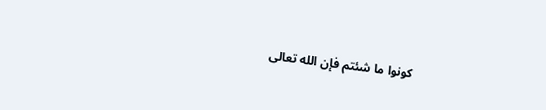كونوا ما شئتم فإن الله تعالى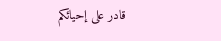قادر على إحيائكم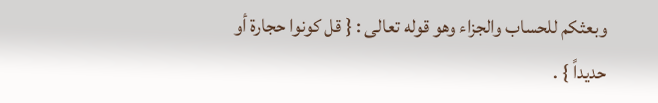وبعثكم للحساب والجزاء وهو قوله تعالى : { قل كونوا حجارة أو حديداً } .